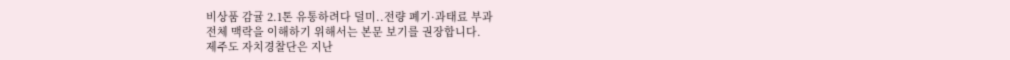비상품 감귤 2.1톤 유통하려다 덜미..전량 폐기·과태료 부과
전체 맥락을 이해하기 위해서는 본문 보기를 권장합니다.
제주도 자치경찰단은 지난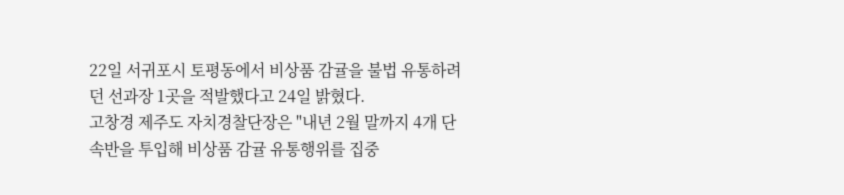22일 서귀포시 토평동에서 비상품 감귤을 불법 유통하려던 선과장 1곳을 적발했다고 24일 밝혔다.
고창경 제주도 자치경찰단장은 "내년 2월 말까지 4개 단속반을 투입해 비상품 감귤 유통행위를 집중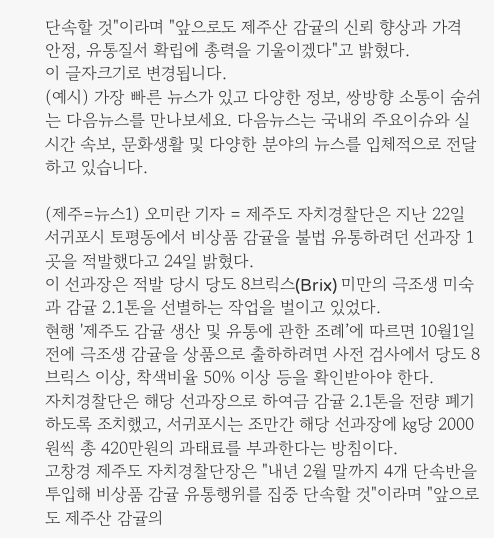단속할 것"이라며 "앞으로도 제주산 감귤의 신뢰 향상과 가격 안정, 유통질서 확립에 총력을 기울이겠다"고 밝혔다.
이 글자크기로 변경됩니다.
(예시) 가장 빠른 뉴스가 있고 다양한 정보, 쌍방향 소통이 숨쉬는 다음뉴스를 만나보세요. 다음뉴스는 국내외 주요이슈와 실시간 속보, 문화생활 및 다양한 분야의 뉴스를 입체적으로 전달하고 있습니다.

(제주=뉴스1) 오미란 기자 = 제주도 자치경찰단은 지난 22일 서귀포시 토평동에서 비상품 감귤을 불법 유통하려던 선과장 1곳을 적발했다고 24일 밝혔다.
이 선과장은 적발 당시 당도 8브릭스(Brix) 미만의 극조생 미숙과 감귤 2.1톤을 선별하는 작업을 벌이고 있었다.
현행 '제주도 감귤 생산 및 유통에 관한 조례’에 따르면 10월1일 전에 극조생 감귤을 상품으로 출하하려면 사전 검사에서 당도 8브릭스 이상, 착색비율 50% 이상 등을 확인받아야 한다.
자치경찰단은 해당 선과장으로 하여금 감귤 2.1톤을 전량 폐기하도록 조치했고, 서귀포시는 조만간 해당 선과장에 ㎏당 2000원씩 총 420만원의 과태료를 부과한다는 방침이다.
고창경 제주도 자치경찰단장은 "내년 2월 말까지 4개 단속반을 투입해 비상품 감귤 유통행위를 집중 단속할 것"이라며 "앞으로도 제주산 감귤의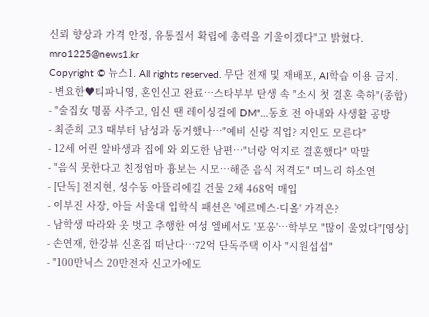신뢰 향상과 가격 안정, 유통질서 확립에 총력을 기울이겠다"고 밝혔다.
mro1225@news1.kr
Copyright © 뉴스1. All rights reserved. 무단 전재 및 재배포, AI학습 이용 금지.
- 변요한♥티파니영, 혼인신고 완료…스타부부 탄생 속 "소시 첫 결혼 축하"(종합)
- "술집女 명품 사주고, 임신 땐 레이싱걸에 DM"…동호 전 아내와 사생활 공방
- 최준희 고3 때부터 남성과 동거했나…"예비 신랑 직업? 지인도 모른다"
- 12세 어린 알바생과 집에 와 외도한 남편…"너랑 억지로 결혼했다" 막말
- "음식 못한다고 친정엄마 흉보는 시모…해준 음식 저격도" 며느리 하소연
- [단독] 전지현, 성수동 아뜰리에길 건물 2채 468억 매입
- 이부진 사장, 아들 서울대 입학식 패션은 '에르메스·디올' 가격은?
- 남학생 따라와 옷 벗고 추행한 여성 엘베서도 '포옹'…학부모 "많이 울었다"[영상]
- 손연재, 한강뷰 신혼집 떠난다…72억 단독주택 이사 "시원섭섭"
- "100만닉스 20만전자 신고가에도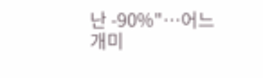난 -90%"…어느 개미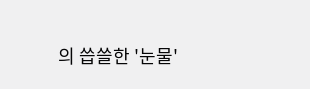의 씁쓸한 '눈물'